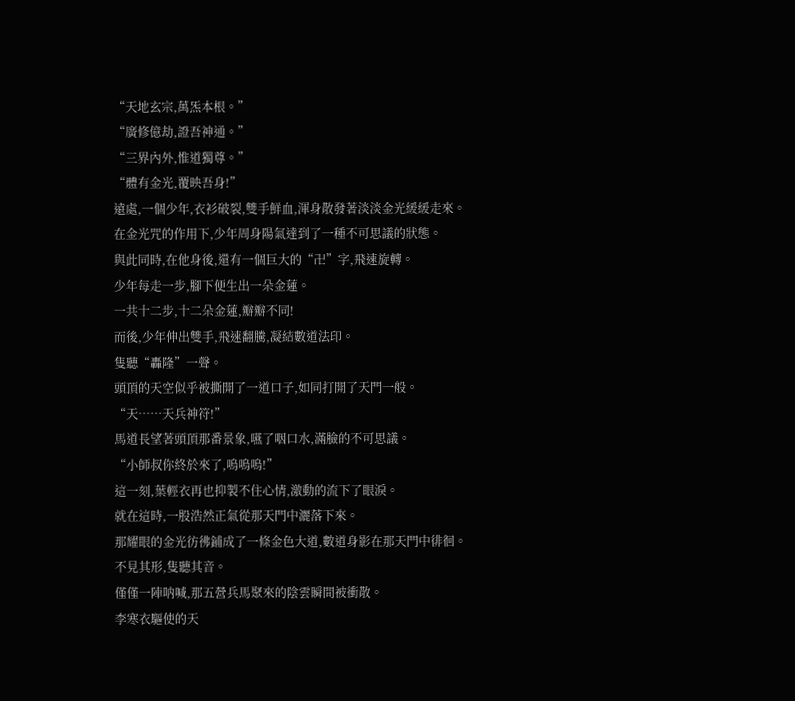“天地玄宗,萬炁本根。”
“廣修億劫,證吾神通。”
“三界內外,惟道獨尊。”
“體有金光,覆映吾身!”
遠處,一個少年,衣衫破裂,雙手鮮血,渾身散發著淡淡金光緩緩走來。
在金光咒的作用下,少年周身陽氣達到了一種不可思議的狀態。
與此同時,在他身後,還有一個巨大的“卍”字,飛速旋轉。
少年每走一步,腳下便生出一朵金蓮。
一共十二步,十二朵金蓮,瓣瓣不同!
而後,少年伸出雙手,飛速翻騰,凝結數道法印。
隻聽“轟隆”一聲。
頭頂的天空似乎被撕開了一道口子,如同打開了天門一般。
“天……天兵神符!”
馬道長望著頭頂那番景象,嚥了咽口水,滿臉的不可思議。
“小師叔你終於來了,嗚嗚嗚!”
這一刻,葉輕衣再也抑製不住心情,激動的流下了眼淚。
就在這時,一股浩然正氣從那天門中灑落下來。
那耀眼的金光彷彿鋪成了一條金色大道,數道身影在那天門中徘徊。
不見其形,隻聽其音。
僅僅一陣呐喊,那五營兵馬聚來的陰雲瞬間被衝散。
李寒衣驅使的天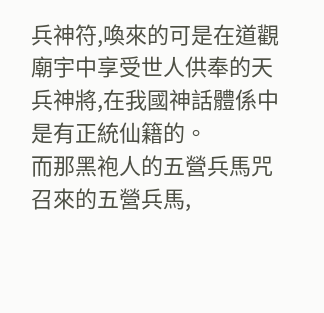兵神符,喚來的可是在道觀廟宇中享受世人供奉的天兵神將,在我國神話體係中是有正統仙籍的。
而那黑袍人的五營兵馬咒召來的五營兵馬,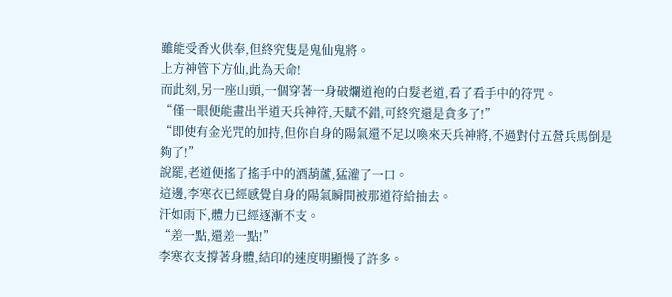雖能受香火供奉,但終究隻是鬼仙鬼將。
上方神管下方仙,此為天命!
而此刻,另一座山頭,一個穿著一身破爛道袍的白髮老道,看了看手中的符咒。
“僅一眼便能畫出半道天兵神符,天賦不錯,可終究還是貪多了!”
“即使有金光咒的加持,但你自身的陽氣還不足以喚來天兵神將,不過對付五營兵馬倒是夠了!”
說罷,老道便搖了搖手中的酒葫蘆,猛灌了一口。
這邊,李寒衣已經感覺自身的陽氣瞬間被那道符給抽去。
汗如雨下,體力已經逐漸不支。
“差一點,還差一點!”
李寒衣支撐著身體,結印的速度明顯慢了許多。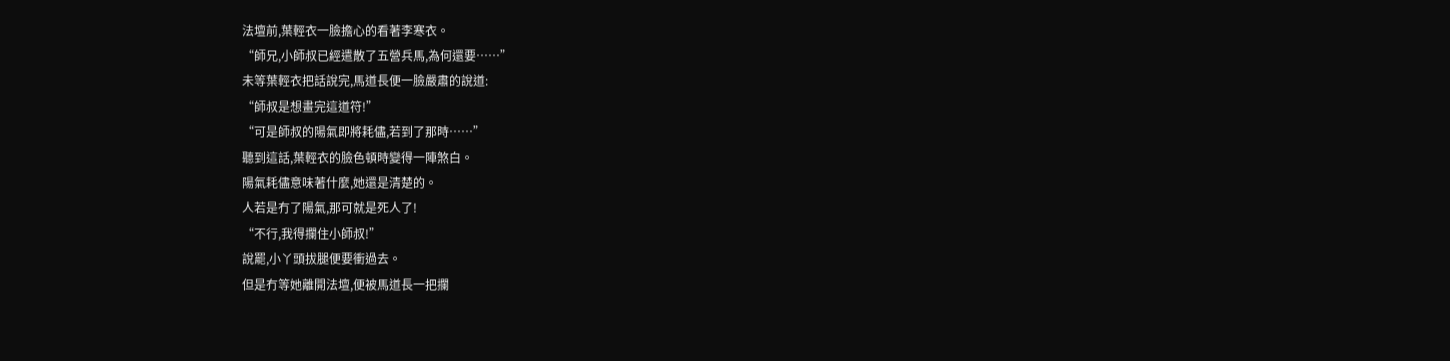法壇前,葉輕衣一臉擔心的看著李寒衣。
“師兄,小師叔已經遣散了五營兵馬,為何還要……”
未等葉輕衣把話說完,馬道長便一臉嚴肅的說道:
“師叔是想畫完這道符!”
“可是師叔的陽氣即將耗儘,若到了那時……”
聽到這話,葉輕衣的臉色頓時變得一陣煞白。
陽氣耗儘意味著什麼,她還是清楚的。
人若是冇了陽氣,那可就是死人了!
“不行,我得攔住小師叔!”
說罷,小丫頭拔腿便要衝過去。
但是冇等她離開法壇,便被馬道長一把攔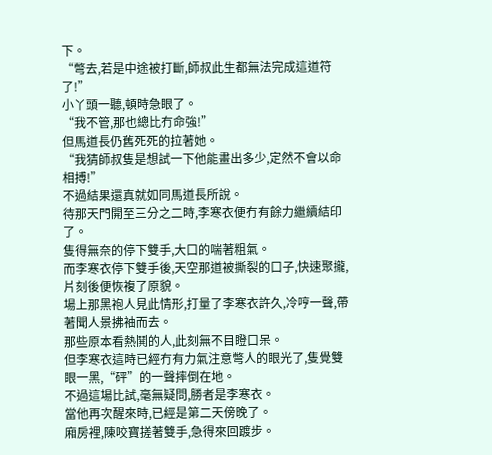下。
“彆去,若是中途被打斷,師叔此生都無法完成這道符了!”
小丫頭一聽,頓時急眼了。
“我不管,那也總比冇命強!”
但馬道長仍舊死死的拉著她。
“我猜師叔隻是想試一下他能畫出多少,定然不會以命相搏!”
不過結果還真就如同馬道長所說。
待那天門開至三分之二時,李寒衣便冇有餘力繼續結印了。
隻得無奈的停下雙手,大口的喘著粗氣。
而李寒衣停下雙手後,天空那道被撕裂的口子,快速聚攏,片刻後便恢複了原貌。
場上那黑袍人見此情形,打量了李寒衣許久,冷哼一聲,帶著聞人景拂袖而去。
那些原本看熱鬨的人,此刻無不目瞪口呆。
但李寒衣這時已經冇有力氣注意彆人的眼光了,隻覺雙眼一黑,“砰”的一聲摔倒在地。
不過這場比試,毫無疑問,勝者是李寒衣。
當他再次醒來時,已經是第二天傍晚了。
廂房裡,陳咬寶搓著雙手,急得來回踱步。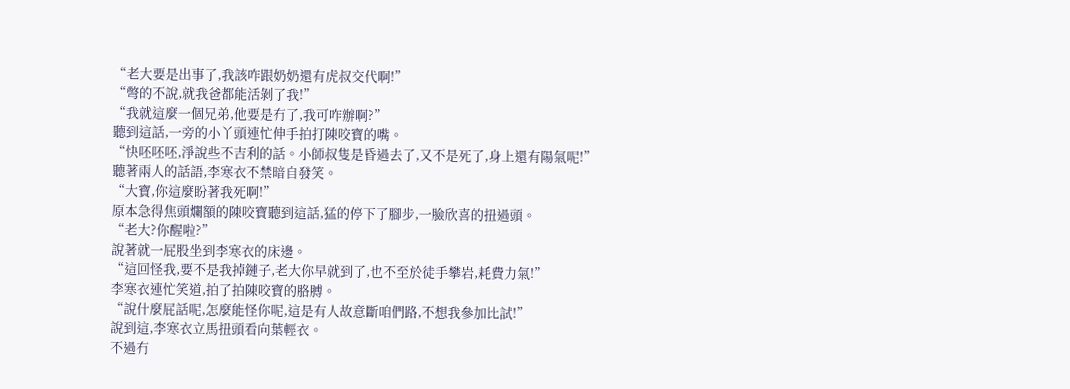“老大要是出事了,我該咋跟奶奶還有虎叔交代啊!”
“彆的不說,就我爸都能活剝了我!”
“我就這麼一個兄弟,他要是冇了,我可咋辦啊?”
聽到這話,一旁的小丫頭連忙伸手拍打陳咬寶的嘴。
“快呸呸呸,淨說些不吉利的話。小師叔隻是昏過去了,又不是死了,身上還有陽氣呢!”
聽著兩人的話語,李寒衣不禁暗自發笑。
“大寶,你這麼盼著我死啊!”
原本急得焦頭爛額的陳咬寶聽到這話,猛的停下了腳步,一臉欣喜的扭過頭。
“老大?你醒啦?”
說著就一屁股坐到李寒衣的床邊。
“這回怪我,要不是我掉鏈子,老大你早就到了,也不至於徒手攀岩,耗費力氣!”
李寒衣連忙笑道,拍了拍陳咬寶的胳膊。
“說什麼屁話呢,怎麼能怪你呢,這是有人故意斷咱們路,不想我參加比試!”
說到這,李寒衣立馬扭頭看向葉輕衣。
不過冇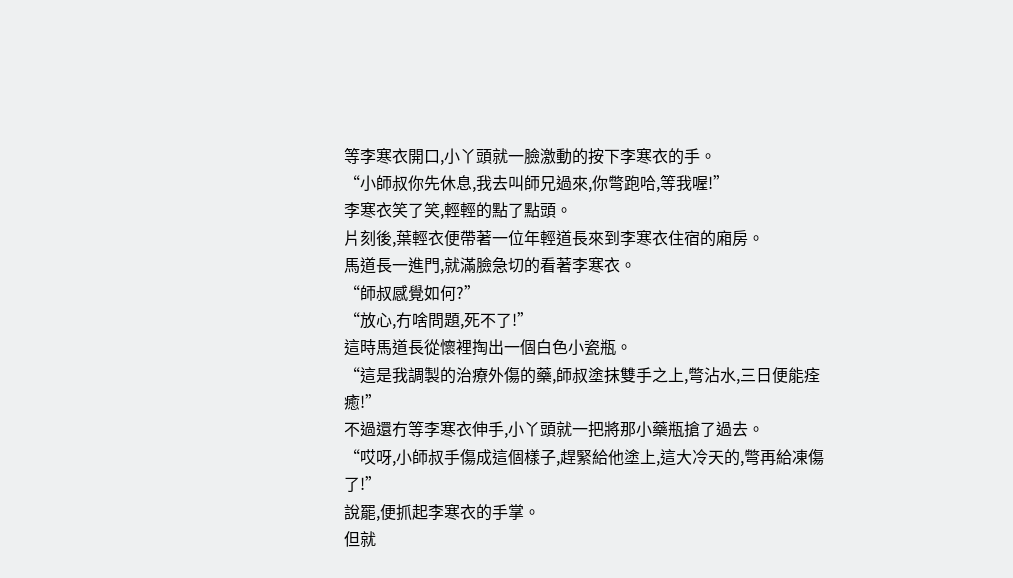等李寒衣開口,小丫頭就一臉激動的按下李寒衣的手。
“小師叔你先休息,我去叫師兄過來,你彆跑哈,等我喔!”
李寒衣笑了笑,輕輕的點了點頭。
片刻後,葉輕衣便帶著一位年輕道長來到李寒衣住宿的廂房。
馬道長一進門,就滿臉急切的看著李寒衣。
“師叔感覺如何?”
“放心,冇啥問題,死不了!”
這時馬道長從懷裡掏出一個白色小瓷瓶。
“這是我調製的治療外傷的藥,師叔塗抹雙手之上,彆沾水,三日便能痊癒!”
不過還冇等李寒衣伸手,小丫頭就一把將那小藥瓶搶了過去。
“哎呀,小師叔手傷成這個樣子,趕緊給他塗上,這大冷天的,彆再給凍傷了!”
說罷,便抓起李寒衣的手掌。
但就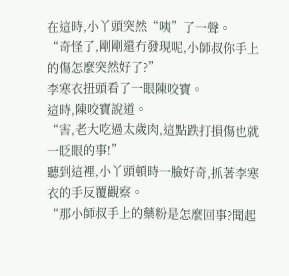在這時,小丫頭突然“咦”了一聲。
“奇怪了,剛剛還冇發現呢,小師叔你手上的傷怎麼突然好了?”
李寒衣扭頭看了一眼陳咬寶。
這時,陳咬寶說道。
“害,老大吃過太歲肉,這點跌打損傷也就一眨眼的事!”
聽到這裡,小丫頭頓時一臉好奇,抓著李寒衣的手反覆觀察。
“那小師叔手上的藥粉是怎麼回事?聞起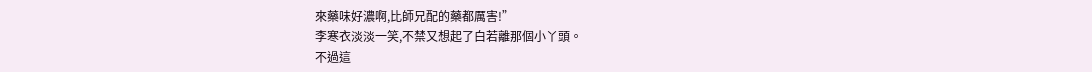來藥味好濃啊,比師兄配的藥都厲害!”
李寒衣淡淡一笑,不禁又想起了白若離那個小丫頭。
不過這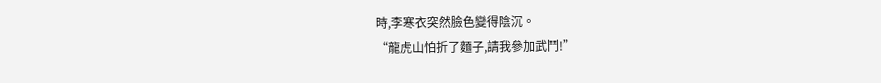時,李寒衣突然臉色變得陰沉。
“龍虎山怕折了麵子,請我參加武鬥!”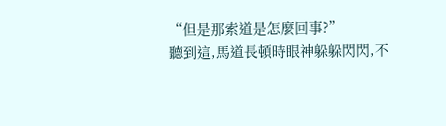“但是那索道是怎麼回事?”
聽到這,馬道長頓時眼神躲躲閃閃,不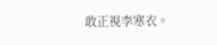敢正視李寒衣。